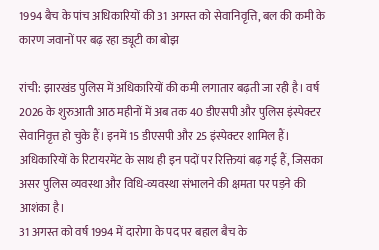1994 बैच के पांच अधिकारियों की 31 अगस्त को सेवानिवृत्ति, बल की कमी के कारण जवानों पर बढ़ रहा ड्यूटी का बोझ

रांची: झारखंड पुलिस में अधिकारियों की कमी लगातार बढ़ती जा रही है। वर्ष 2026 के शुरुआती आठ महीनों में अब तक 40 डीएसपी और पुलिस इंस्पेक्टर सेवानिवृत्त हो चुके हैं। इनमें 15 डीएसपी और 25 इंस्पेक्टर शामिल हैं। अधिकारियों के रिटायरमेंट के साथ ही इन पदों पर रिक्तियां बढ़ गई हैं, जिसका असर पुलिस व्यवस्था और विधि-व्यवस्था संभालने की क्षमता पर पड़ने की आशंका है।
31 अगस्त को वर्ष 1994 में दारोगा के पद पर बहाल बैच के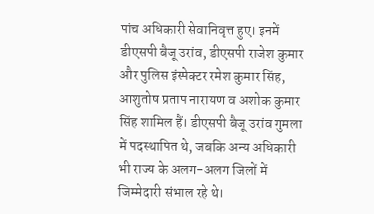पांच अधिकारी सेवानिवृत्त हुए। इनमें डीएसपी बैजू उरांव, डीएसपी राजेश कुमार और पुलिस इंस्पेक्टर रमेश कुमार सिंह, आशुतोष प्रताप नारायण व अशोक कुमार सिंह शामिल हैं। डीएसपी बैजू उरांव गुमला में पदस्थापित थे, जबकि अन्य अधिकारी भी राज्य के अलग-अलग जिलों में जिम्मेदारी संभाल रहे थे।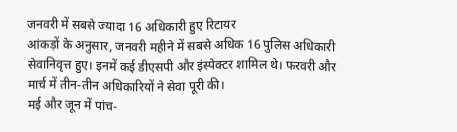जनवरी में सबसे ज्यादा 16 अधिकारी हुए रिटायर
आंकड़ों के अनुसार, जनवरी महीने में सबसे अधिक 16 पुलिस अधिकारी सेवानिवृत्त हुए। इनमें कई डीएसपी और इंस्पेक्टर शामिल थे। फरवरी और मार्च में तीन-तीन अधिकारियों ने सेवा पूरी की।
मई और जून में पांच-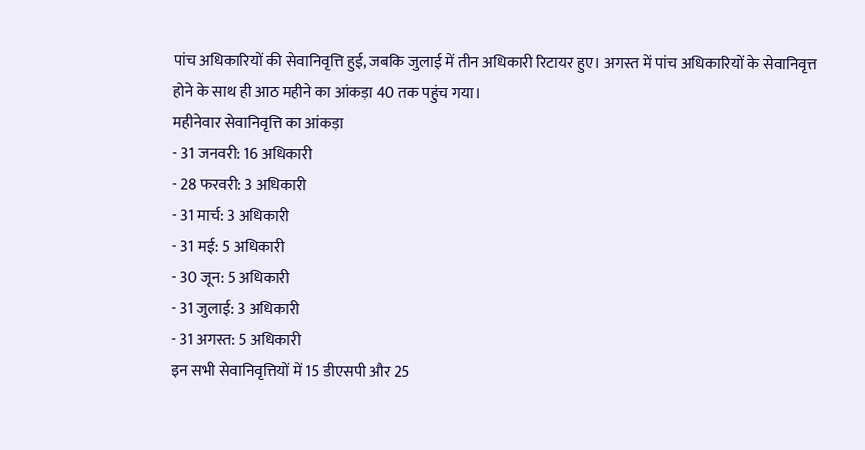पांच अधिकारियों की सेवानिवृत्ति हुई, जबकि जुलाई में तीन अधिकारी रिटायर हुए। अगस्त में पांच अधिकारियों के सेवानिवृत्त होने के साथ ही आठ महीने का आंकड़ा 40 तक पहुंच गया।
महीनेवार सेवानिवृत्ति का आंकड़ा
- 31 जनवरी: 16 अधिकारी
- 28 फरवरी: 3 अधिकारी
- 31 मार्च: 3 अधिकारी
- 31 मई: 5 अधिकारी
- 30 जून: 5 अधिकारी
- 31 जुलाई: 3 अधिकारी
- 31 अगस्त: 5 अधिकारी
इन सभी सेवानिवृत्तियों में 15 डीएसपी और 25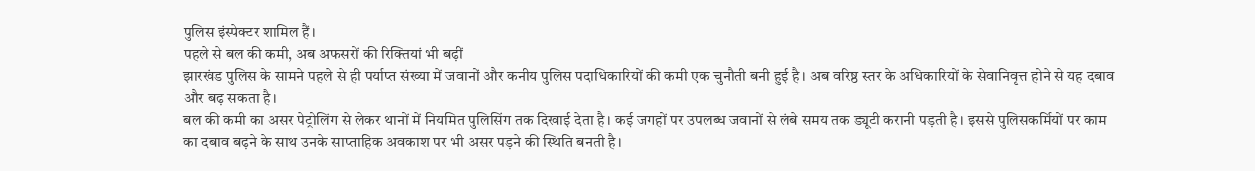पुलिस इंस्पेक्टर शामिल हैं।
पहले से बल की कमी, अब अफसरों की रिक्तियां भी बढ़ीं
झारखंड पुलिस के सामने पहले से ही पर्याप्त संख्या में जवानों और कनीय पुलिस पदाधिकारियों की कमी एक चुनौती बनी हुई है। अब वरिष्ठ स्तर के अधिकारियों के सेवानिवृत्त होने से यह दबाव और बढ़ सकता है।
बल की कमी का असर पेट्रोलिंग से लेकर थानों में नियमित पुलिसिंग तक दिखाई देता है। कई जगहों पर उपलब्ध जवानों से लंबे समय तक ड्यूटी करानी पड़ती है। इससे पुलिसकर्मियों पर काम का दबाव बढ़ने के साथ उनके साप्ताहिक अवकाश पर भी असर पड़ने की स्थिति बनती है।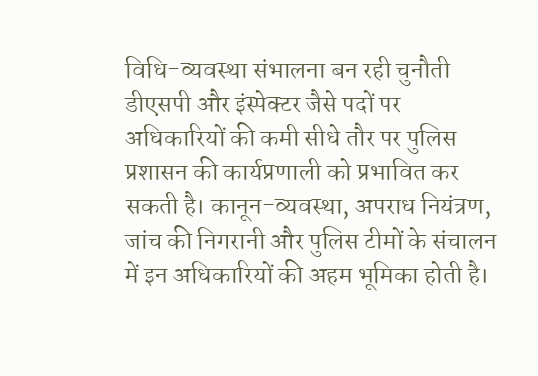विधि-व्यवस्था संभालना बन रही चुनौती
डीएसपी और इंस्पेक्टर जैसे पदों पर अधिकारियों की कमी सीधे तौर पर पुलिस प्रशासन की कार्यप्रणाली को प्रभावित कर सकती है। कानून-व्यवस्था, अपराध नियंत्रण, जांच की निगरानी और पुलिस टीमों के संचालन में इन अधिकारियों की अहम भूमिका होती है।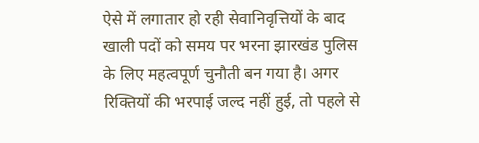ऐसे में लगातार हो रही सेवानिवृत्तियों के बाद खाली पदों को समय पर भरना झारखंड पुलिस के लिए महत्वपूर्ण चुनौती बन गया है। अगर रिक्तियों की भरपाई जल्द नहीं हुई, तो पहले से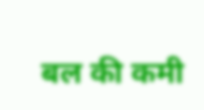बल की कमी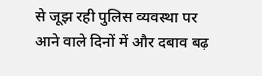से जूझ रही पुलिस व्यवस्था पर आने वाले दिनों में और दबाव बढ़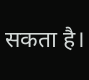सकता है।